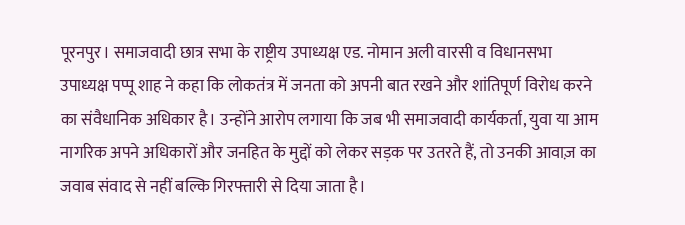पूरनपुर। समाजवादी छात्र सभा के राष्ट्रीय उपाध्यक्ष एड. नोमान अली वारसी व विधानसभा उपाध्यक्ष पप्पू शाह ने कहा कि लोकतंत्र में जनता को अपनी बात रखने और शांतिपूर्ण विरोध करने का संवैधानिक अधिकार है। उन्होंने आरोप लगाया कि जब भी समाजवादी कार्यकर्ता, युवा या आम नागरिक अपने अधिकारों और जनहित के मुद्दों को लेकर सड़क पर उतरते हैं, तो उनकी आवाज़ का जवाब संवाद से नहीं बल्कि गिरफ्तारी से दिया जाता है।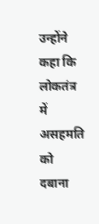उन्होंने कहा कि लोकतंत्र में असहमति को दबाना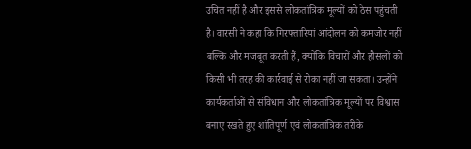उचित नहीं है और इससे लोकतांत्रिक मूल्यों को ठेस पहुंचती है। वारसी ने कहा कि गिरफ्तारियां आंदोलन को कमजोर नहीं बल्कि और मजबूत करती हैं, क्योंकि विचारों और हौसलों को किसी भी तरह की कार्रवाई से रोका नहीं जा सकता। उन्होंने कार्यकर्ताओं से संविधान और लोकतांत्रिक मूल्यों पर विश्वास बनाए रखते हुए शांतिपूर्ण एवं लोकतांत्रिक तरीके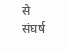से संघर्ष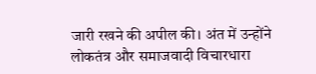जारी रखने की अपील की। अंत में उन्होंने लोकतंत्र और समाजवादी विचारधारा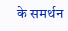के समर्थन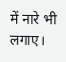में नारे भी लगाए।